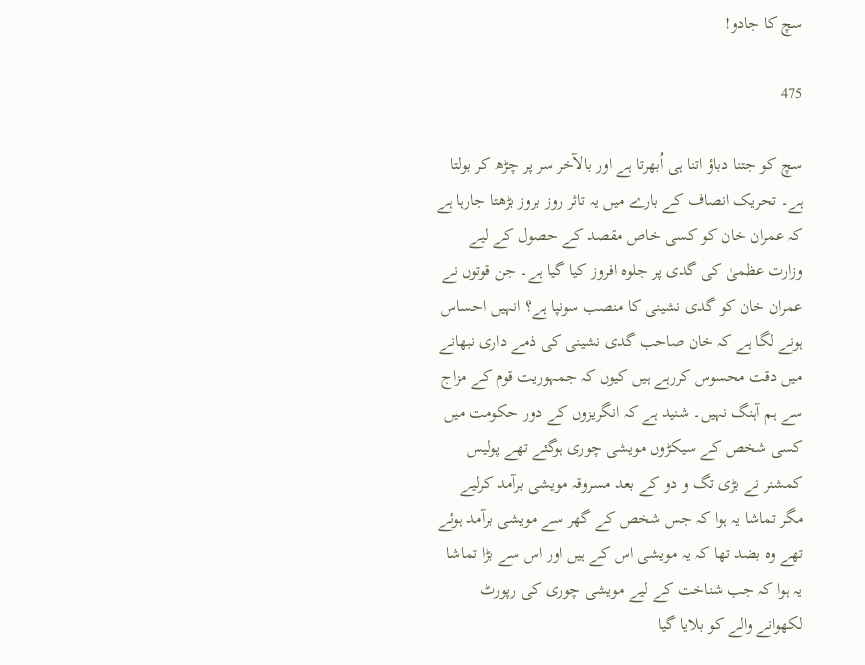سچ کا جادو!

475

سچ کو جتنا دباؤ اتنا ہی اُبھرتا ہے اور بالآخر سر پر چڑھ کر بولتا ہے۔ تحریک انصاف کے بارے میں یہ تاثر روز بروز بڑھتا جارہا ہے کہ عمران خان کو کسی خاص مقصد کے حصول کے لیے وزارت عظمیٰ کی گدی پر جلوہ افروز کیا گیا ہے۔ جن قوتوں نے عمران خان کو گدی نشینی کا منصب سونپا ہے؟ انہیں احساس ہونے لگا ہے کہ خان صاحب گدی نشینی کی ذمے داری نبھانے میں دقت محسوس کررہے ہیں کیوں کہ جمہوریت قوم کے مزاج سے ہم آہنگ نہیں۔ شنید ہے کہ انگریزوں کے دور حکومت میں کسی شخص کے سیکڑوں مویشی چوری ہوگئے تھے پولیس کمشنر نے بڑی تگ و دو کے بعد مسروقہ مویشی برآمد کرلیے مگر تماشا یہ ہوا کہ جس شخص کے گھر سے مویشی برآمد ہوئے تھے وہ بضد تھا کہ یہ مویشی اس کے ہیں اور اس سے بڑا تماشا یہ ہوا کہ جب شناخت کے لیے مویشی چوری کی رپورٹ لکھوانے والے کو بلایا گیا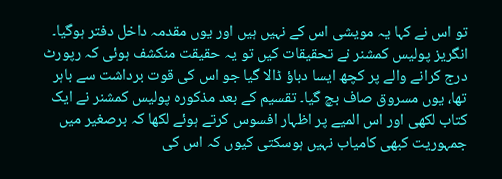تو اس نے کہا یہ مویشی اس کے نہیں ہیں اور یوں مقدمہ داخل دفتر ہوگیا۔ انگریز پولیس کمشنر نے تحقیقات کیں تو یہ حقیقت منکشف ہوئی کہ رپورٹ درج کرانے والے پر کچھ ایسا دباؤ ڈالا گیا جو اس کی قوت برداشت سے باہر تھا، یوں مسروق صاف بچ گیا۔ تقسیم کے بعد مذکورہ پولیس کمشنر نے ایک کتاب لکھی اور اس المیے پر اظہار افسوس کرتے ہوئے لکھا کہ برصغیر میں جمہوریت کبھی کامیاب نہیں ہوسکتی کیوں کہ اس کی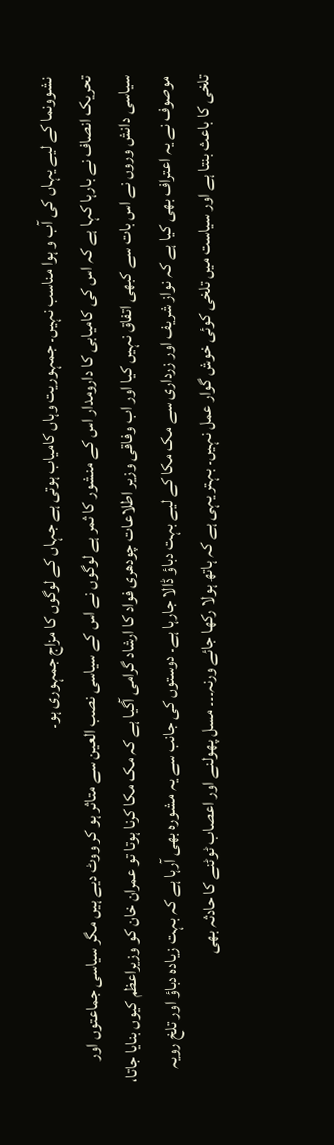نشوونما کے لیے یہاں کی آب و ہوا مناسب نہیں۔ جمہوریت وہاں کامیاب ہوتی ہے جہاں کے لوگوں کا مزاج جمہوری ہو۔
تحریک انصاف نے بارہا کہا ہے کہ اس کی کامیابی کا دارومدار اس کے منشور کا ثمر ہے لوگوں نے اس کے سیاسی نصب العین سے متاثر ہو کر ووٹ دیے ہیں مگر سیاسی جماعتوں اور سیاسی دانش وروں نے اس بات سے کبھی اتفاق نہیں کیا اور اب وفاقی وزیر اطلاعات چودھری فواد کا ارشاد گرامی آگیا ہے کہ مک مکا کرنا ہوتا تو عمران خان کو وزیراعظم کیوں بنایا جاتا، موصوف نے یہ اعتراف بھی کیا ہے کہ نواز شریف اور زرداری سے مک مکا کے لیے بہت دباؤ ڈالا جارہا ہے۔ دوستوں کی جانب سے یہ مشورہ بھی آرہا ہے کہ بہت زیادہ دباؤ اور تلخ رویہ تلخی کا باعث بنتا ہے اور سیاست میں تلخی کوئی خوش گوار عمل نہیں۔ بہتر یہی ہے کہ ہاتھ ہولا رکھا جائے ورنہ۔۔۔ مسل پھولنے اور اعصاب ٹوٹنے کا حادثہ بھی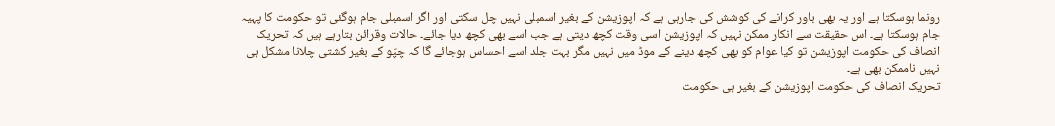رونما ہوسکتا ہے اور یہ بھی باور کرانے کی کوشش کی جارہی ہے کہ اپوزیشن کے بغیر اسمبلی نہیں چل سکتی اور اگر اسمبلی جام ہوگئی تو حکومت کا پہیہ جام ہوسکتا ہے۔ اس حقیقت سے انکار ممکن نہیں کہ اپوزیشن اسی وقت کچھ دیتی ہے جب اسے بھی کچھ دیا جائے۔ حالات وقرائن بتارہے ہیں کہ تحریک انصاف کی حکومت اپوزیشن تو کیا عوام کو بھی کچھ دینے کے موڈ میں نہیں مگر بہت جلد اسے احساس ہوجائے گا کہ چپّو کے بغیر کشتی چلانا مشکل ہی نہیں ناممکن بھی ہے۔
تحریک انصاف کی حکومت اپوزیشن کے بغیر ہی حکومت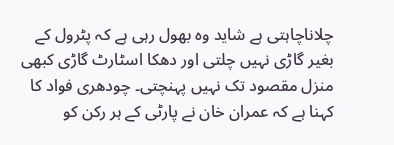چلاناچاہتی ہے شاید وہ بھول رہی ہے کہ پٹرول کے بغیر گاڑی نہیں چلتی اور دھکا اسٹارٹ گاڑی کبھی منزل مقصود تک نہیں پہنچتی۔ چودھری فواد کا کہنا ہے کہ عمران خان نے پارٹی کے ہر رکن کو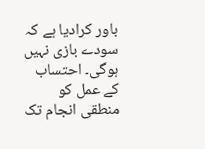باور کرادیا ہے کہ سودے بازی نہیں ہوگی۔ احتساب کے عمل کو منطقی انجام تک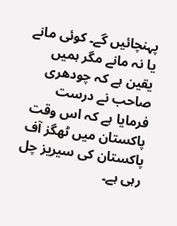پہنچائیں گے۔ کوئی مانے یا نہ مانے مگر ہمیں یقین ہے کہ چودھری صاحب نے درست فرمایا ہے کہ اس وقت پاکستان میں ٹھگز آف پاکستان کی سیریز چل رہی ہے۔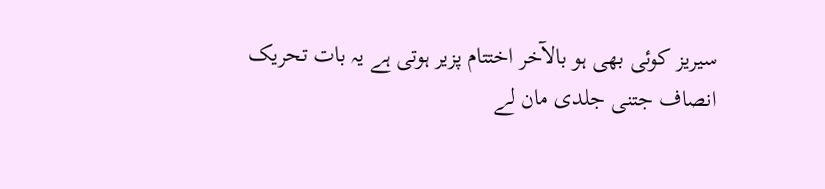سیریز کوئی بھی ہو بالآخر اختتام پزیر ہوتی ہے یہ بات تحریک انصاف جتنی جلدی مان لے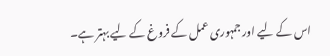اس کے لیے اور جمہوری عمل کے فروغ کے لیے بہتر ہے۔